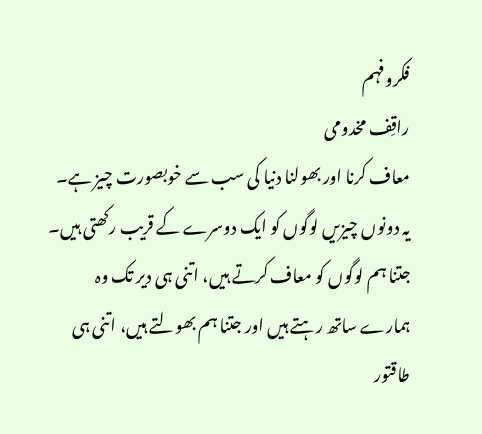فکروفہم
راقِف مخدومی
معاف کرنا اور بھولنا دنیا کی سب سے خوبصورت چیز ہے۔ یہ دونوں چیزیں لوگوں کو ایک دوسرے کے قریب رکھتی ہیں۔ جتنا ہم لوگوں کو معاف کرتے ہیں، اتنی ہی دیر تک وہ ہمارے ساتھ رہتے ہیں اور جتنا ہم بھولتے ہیں، اتنی ہی طاقتور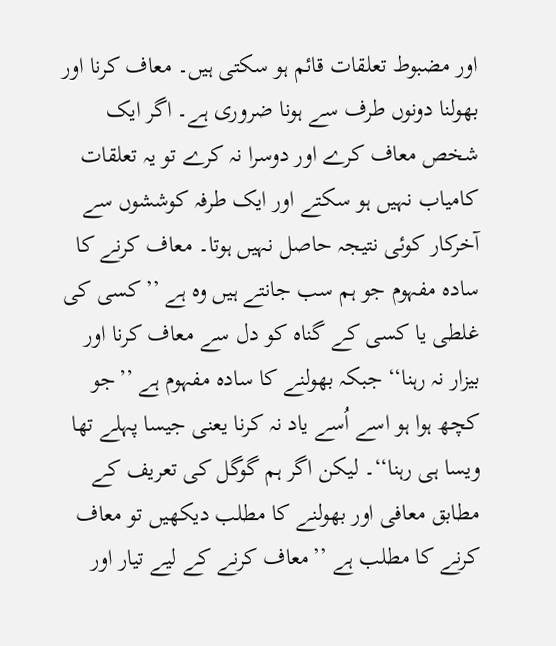اور مضبوط تعلقات قائم ہو سکتی ہیں۔ معاف کرنا اور بھولنا دونوں طرف سے ہونا ضروری ہے۔ اگر ایک شخص معاف کرے اور دوسرا نہ کرے تو یہ تعلقات کامیاب نہیں ہو سکتے اور ایک طرفہ کوششوں سے آخرکار کوئی نتیجہ حاصل نہیں ہوتا۔ معاف کرنے کا سادہ مفہوم جو ہم سب جانتے ہیں وہ ہے ’’کسی کی غلطی یا کسی کے گناہ کو دل سے معاف کرنا اور بیزار نہ رہنا‘‘ جبکہ بھولنے کا سادہ مفہوم ہے ’’جو کچھ ہوا ہو اسے اُسے یاد نہ کرنا یعنی جیسا پہلے تھا ویسا ہی رہنا‘‘۔ لیکن اگر ہم گوگل کی تعریف کے مطابق معافی اور بھولنے کا مطلب دیکھیں تو معاف کرنے کا مطلب ہے ’’معاف کرنے کے لیے تیار اور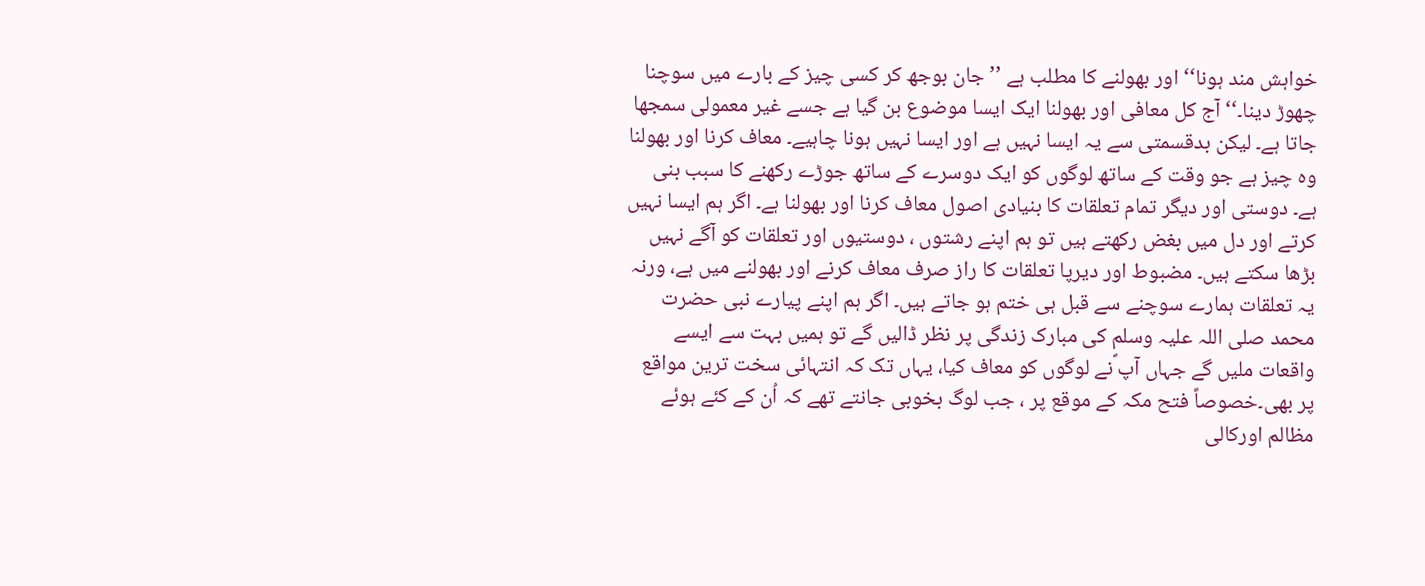خواہش مند ہونا‘‘ اور بھولنے کا مطلب ہے ’’جان بوجھ کر کسی چیز کے بارے میں سوچنا چھوڑ دینا۔‘‘ آج کل معافی اور بھولنا ایک ایسا موضوع بن گیا ہے جسے غیر معمولی سمجھا جاتا ہے۔ لیکن بدقسمتی سے یہ ایسا نہیں ہے اور ایسا نہیں ہونا چاہیے۔ معاف کرنا اور بھولنا وہ چیز ہے جو وقت کے ساتھ لوگوں کو ایک دوسرے کے ساتھ جوڑے رکھنے کا سبب بنی ہے۔ دوستی اور دیگر تمام تعلقات کا بنیادی اصول معاف کرنا اور بھولنا ہے۔ اگر ہم ایسا نہیں کرتے اور دل میں بغض رکھتے ہیں تو ہم اپنے رشتوں ، دوستیوں اور تعلقات کو آگے نہیں بڑھا سکتے ہیں۔ مضبوط اور دیرپا تعلقات کا راز صرف معاف کرنے اور بھولنے میں ہے، ورنہ یہ تعلقات ہمارے سوچنے سے قبل ہی ختم ہو جاتے ہیں۔ اگر ہم اپنے پیارے نبی حضرت محمد صلی اللہ علیہ وسلم کی مبارک زندگی پر نظر ڈالیں گے تو ہمیں بہت سے ایسے واقعات ملیں گے جہاں آپ ؐنے لوگوں کو معاف کیا، یہاں تک کہ انتہائی سخت ترین مواقع پر بھی۔خصوصاً فتح مکہ کے موقع پر ، جب لوگ بخوبی جانتے تھے کہ اُن کے کئے ہوئے مظالم اورکالی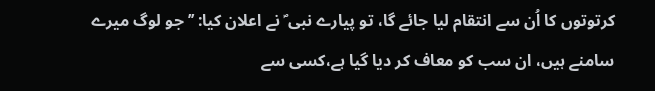کرتوتوں کا اُن سے انتقام لیا جائے گا، تو پیارے نبی ؐ نے اعلان کیا: ’’جو لوگ میرے سامنے ہیں، ان سب کو معاف کر دیا گیا ہے،کسی سے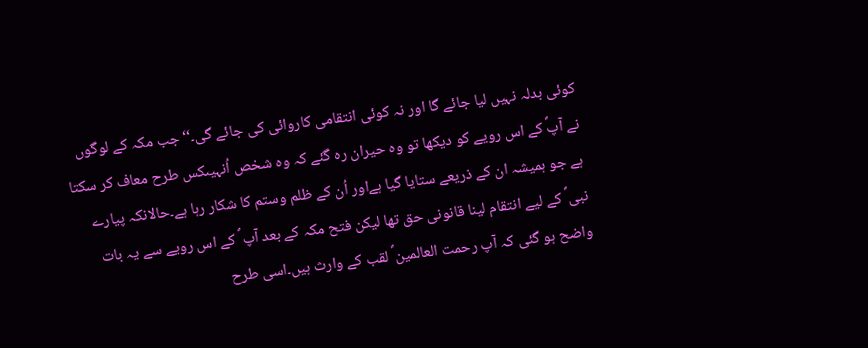کوئی بدلہ نہیں لیا جائے گا اور نہ کوئی انتقامی کاروائی کی جائے گی۔‘‘ جب مکہ کے لوگوں نے آپؐ کے اس رویے کو دیکھا تو وہ حیران رہ گئے کہ وہ شخص اُنہیںکس طرح معاف کر سکتا ہے جو ہمیشہ ان کے ذریعے ستایا گیا ہےاور اُن کے ظلم وستم کا شکار رہا ہے۔حالانکہ پیارے نبی ؐ کے لیے انتقام لینا قانونی حق تھا لیکن فتح مکہ کے بعد آپ ؐ کے اس رویے سے یہ بات واضح ہو گئی کہ آپ رحمت العالمین ؐ لقب کے وارث ہیں۔اسی طرح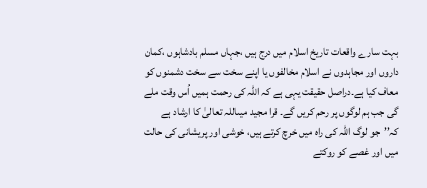بہت سارے واقعات تاریخ اسلام میں درج ہیں ،جہاں مسلم بادشاہوں ،کمان داروں اور مجاہدوں نے اسلام مخالفوں یا اپنے سخت سے سخت دشمنوں کو معاف کیا ہے۔دراصل حقیقت یہی ہے کہ اللہ کی رحمت ہمیں اُس وقت ملے گی جب ہم لوگوں پر رحم کریں گے۔ قرا مجید میںاللہ تعالیٰ کا ارشاد ہے کہ’’جو لوگ اللہ کی راہ میں خرچ کرتے ہیں، خوشی اور پریشانی کی حالت میں اور غصے کو روکتے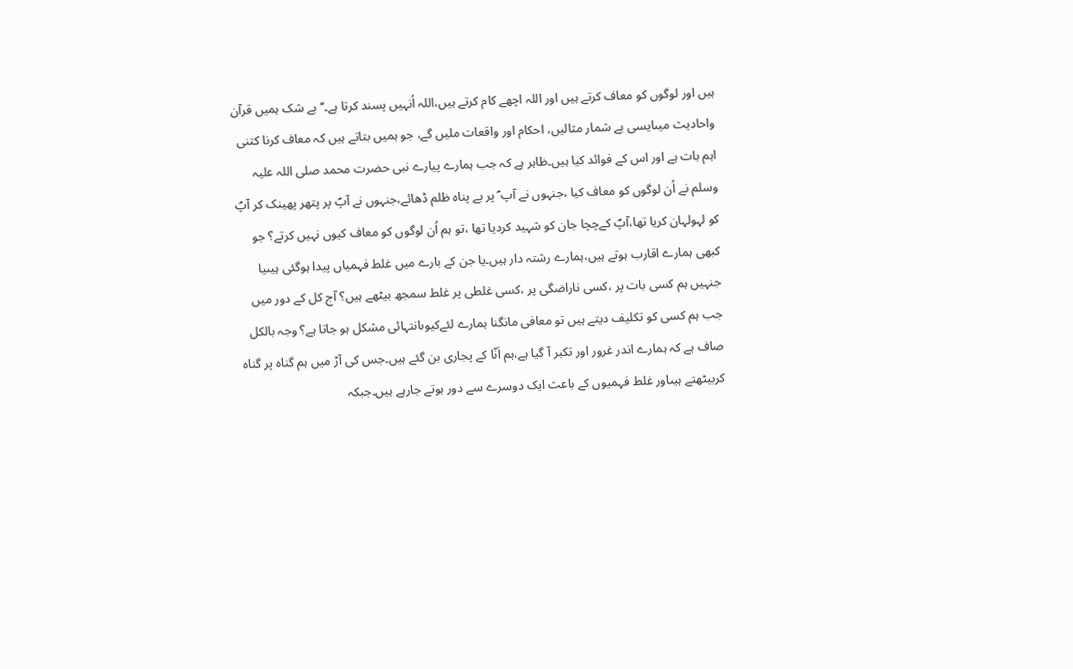ہیں اور لوگوں کو معاف کرتے ہیں اور اللہ اچھے کام کرتے ہیں،اللہ اُنہیں پسند کرتا ہے۔‘‘ بے شک ہمیں قرآن واحادیث میںایسی بے شمار مثالیں، احکام اور واقعات ملیں گے، جو ہمیں بتاتے ہیں کہ معاف کرنا کتنی اہم بات ہے اور اس کے فوائد کیا ہیں۔ظاہر ہے کہ جب ہمارے پیارے نبی حضرت محمد صلی اللہ علیہ وسلم نے اُن لوگوں کو معاف کیا ،جنہوں نے آپ ؐ پر بے پناہ ظلم ڈھائے،جنہوں نے آپؐ پر پتھر پھینک کر آپؐ کو لہولہان کریا تھا،آپؐ کےچچا جان کو شہید کردیا تھا ،تو ہم اُن لوگوں کو معاف کیوں نہیں کرتے؟ جو کبھی ہمارے اقارب ہوتے ہیں،ہمارے رشتہ دار ہیں۔یا جن کے بارے میں غلط فہمیاں پیدا ہوگئی ہیںیا جنہیں ہم کسی بات پر ،کسی ناراضگی پر ،کسی غلطی پر غلط سمجھ بیٹھے ہیں؟ آج کل کے دور میں جب ہم کسی کو تکلیف دیتے ہیں تو معافی مانگنا ہمارے لئےکیوںانتہائی مشکل ہو جاتا ہے؟ وجہ بالکل صاف ہے کہ ہمارے اندر غرور اور تکبر آ گیا ہے،ہم اَنّا کے پجاری بن گئے ہیں۔جس کی آڑ میں ہم گناہ پر گناہ کربیٹھتے ہیںاور غلط فہمیوں کے باعث ایک دوسرے سے دور ہوتے جارہے ہیں۔جبکہ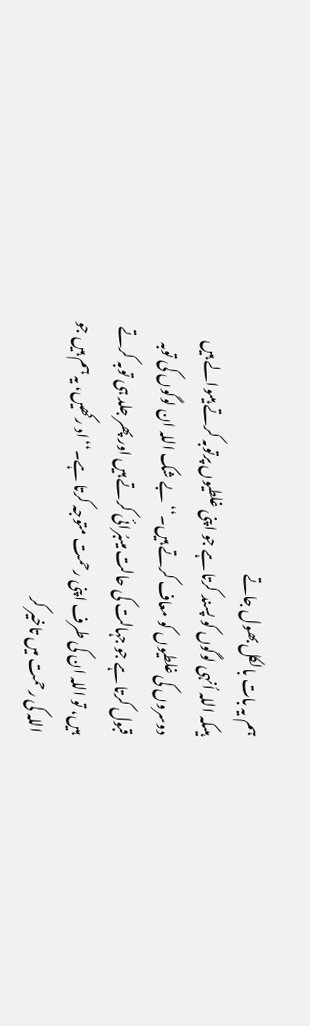ہم یہ بات بالکل بھول جاتے
ہیںکہ اللہ اُنہی لوگوں کو پسند کرتا ہے جو اپنی غلطیوں پرتوبہ کرتے ہیںوالے ہیں دوسروں کی غلطیوں کو معاف کرتے ہیں۔‘‘بے شک اللہ ان لوگوں کی توبہ قبول کرتا ہے جو جہالت کی حالت میںبُرائی کرتے ہیں اور پھر جلد ہی توبہ کرتے ہیں، تو اللہ ان کی طرف اپنی رحمت متوجہ کرتا ہے۔‘‘اد رکھیں، یہ ہم ہیں جو اللہ کی رحمت میں تاخیر کر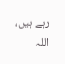رہے ہیں، اللہ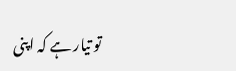تو تیار ہے کہ اپنی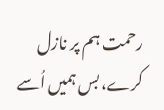رحمت ہم پر نازل کرے، بس ہمیں اُسے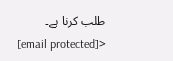طلب کرنا ہے۔
[email protected]>